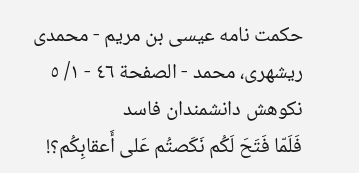حكمت نامه عيسى بن مريم - محمدی ریشهری، محمد - الصفحة ٤٦ - ١/ ٥ نكوهش دانشمندان فاسد
فَلَمّا فَتَحَ لَكُم نَكَصتُم عَلى أَعقابِكُم؟!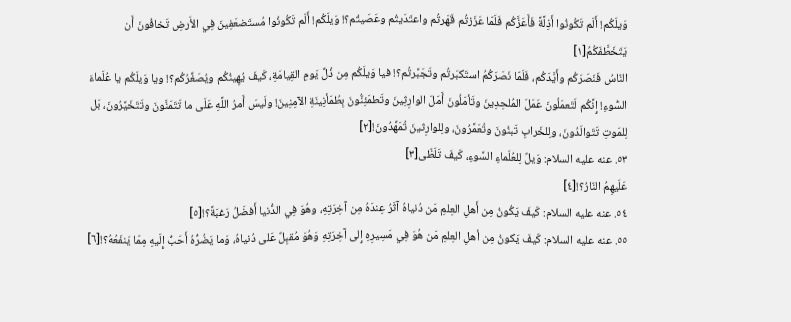وَيلَكُم! أَلَم تَكُونُوا أَذِلَّةً فَأَعَزَّكُم فَلَمّا عَزَزتُم قَهَرتُم واعتَدَيتُم وعَصَيتُم؟! وَيلَكُم! أَلَم تَكُونُوا مُستَضعَفِينَ فِي الأَرضِ تَخافُونَ أَن يَتَخَطَّفَكُمُ[١]
النّاسُ فَنَصَرَكُم وأَيَّدَكُم، فَلَمّا نَصَرَكُمُ استَكبَرتُم وتَجَبَّرتُم؟! فيا وَيلَكُم مِن ذُلِّ يَومِ القِيامَةِ، كَيفَ يُهِينُكُم ويُصَغِّرُكُم؟! ويا وَيلَكُم يا عُلَماءَ السُّوءِ! إِنَّكُم لَتَعمَلُونَ عَمَلَ المُلحِدِينَ وتَأمَلُونَ أَمَلَ الوارِثِينَ وتَطمَئِنُّونَ بِطُمَأنِينَةِ الآمِنِينَ! ولَيسَ أَمرُ اللَّهِ عَلَى ما تَتَمَنَّونَ وتَتَخَيَّرُونَ، بَل لِلمَوتِ تَتَوالَدُونَ، ولِلخَرابِ تَبنُونَ وتُعَمَّرُونَ، ولِلوارِثينَ تُمَهِّدُونَ![٢]
٥٣. عنه عليه السلام: وَيلٌ لِلعُلَماءِ السَّوءِ، كَيفَ تَلَظّى[٣]
عَلَيهِمُ النّارُ؟![٤]
٥٤. عنه عليه السلام: كَيفَ يَكُونُ مِن أَهلِ العِلمِ مَن دُنياهُ آثَرُ عِندَهُ مِن آخِرَتِهِ، وهُوَ فِي الدُّنيا أَفضَلُ رَغبَةً؟![٥]
٥٥. عنه عليه السلام: كَيفَ يَكونُ مِن أهلِ العِلمِ مَن هُوَ فِي مَسِيرِهِ إِلى آخِرَتِهِ وَهُوَ مُقبِلٌ عَلى دُنياهُ، وَما يَضُرُّهُ أَحَبُّ إِلَيهِ مِمّا يَنفَعُهُ؟![٦]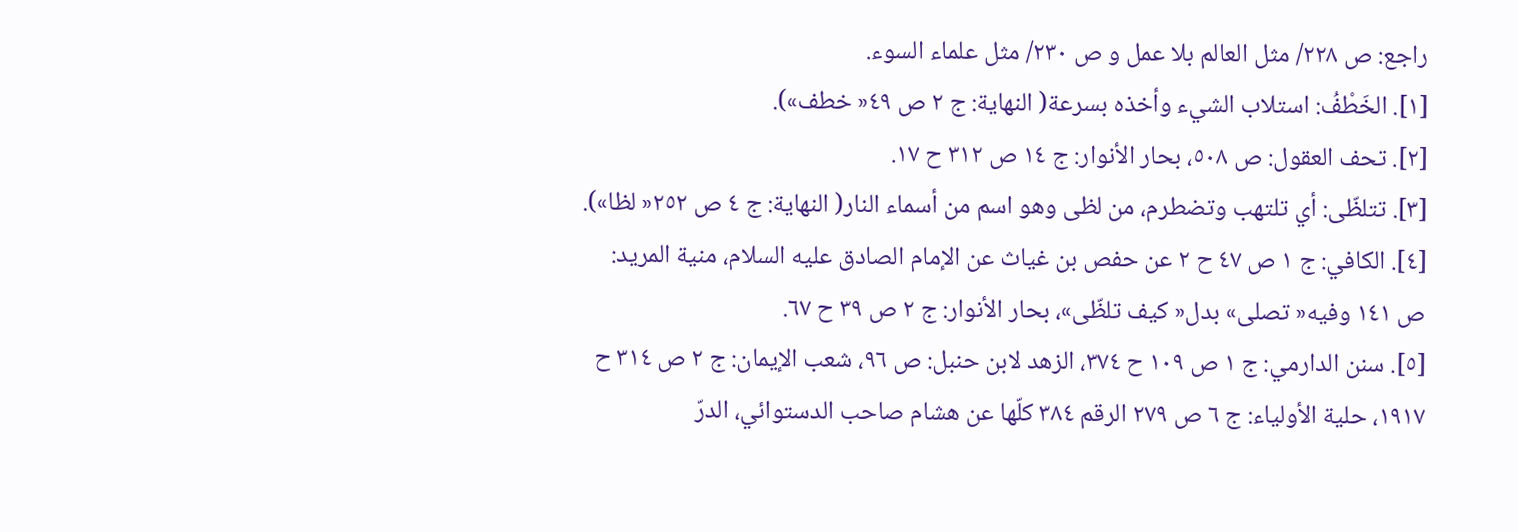راجع: ص ٢٢٨/ مثل العالم بلا عمل و ص ٢٣٠/ مثل علماء السوء.
[١]. الخَطْفُ: استلاب الشيء وأخذه بسرعة( النهاية: ج ٢ ص ٤٩« خطف»).
[٢]. تحف العقول: ص ٥٠٨، بحار الأنوار: ج ١٤ ص ٣١٢ ح ١٧.
[٣]. تتلظّى: أي تلتهب وتضطرم، من لظى وهو اسم من أسماء النار( النهاية: ج ٤ ص ٢٥٢« لظا»).
[٤]. الكافي: ج ١ ص ٤٧ ح ٢ عن حفص بن غياث عن الإمام الصادق عليه السلام، منية المريد: ص ١٤١ وفيه« تصلى» بدل« كيف تلظّى»، بحار الأنوار: ج ٢ ص ٣٩ ح ٦٧.
[٥]. سنن الدارمي: ج ١ ص ١٠٩ ح ٣٧٤، الزهد لابن حنبل: ص ٩٦، شعب الإيمان: ج ٢ ص ٣١٤ ح ١٩١٧، حلية الأولياء: ج ٦ ص ٢٧٩ الرقم ٣٨٤ كلّها عن هشام صاحب الدستوائي، الدرّ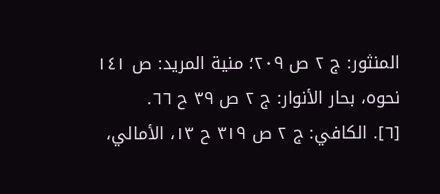المنثور: ج ٢ ص ٢٠٩؛ منية المريد: ص ١٤١ نحوه، بحار الأنوار: ج ٢ ص ٣٩ ح ٦٦.
[٦]. الكافي: ج ٢ ص ٣١٩ ح ١٣، الأمالي،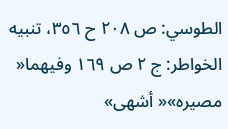الطوسي: ص ٢٠٨ ح ٣٥٦، تنبيه الخواطر: ج ٢ ص ١٦٩ وفيهما« مصيره»« أشهى»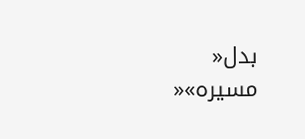بدل« مسيره»«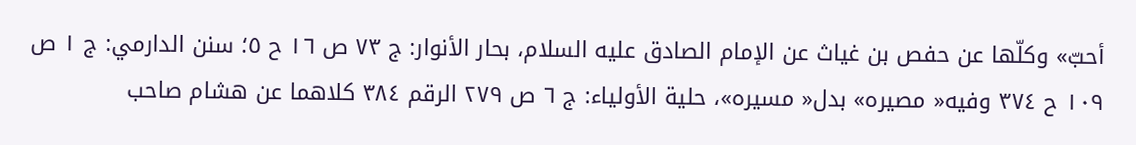أحبّ» وكلّها عن حفص بن غياث عن الإمام الصادق عليه السلام، بحار الأنوار: ج ٧٣ ص ١٦ ح ٥؛ سنن الدارمي: ج ١ ص ١٠٩ ح ٣٧٤ وفيه« مصيره» بدل« مسيره»، حلية الأولياء: ج ٦ ص ٢٧٩ الرقم ٣٨٤ كلاهما عن هشام صاحب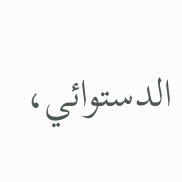الدستوائي،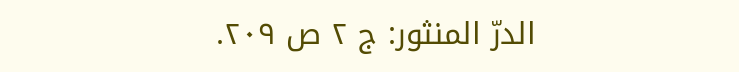الدرّ المنثور: ج ٢ ص ٢٠٩.